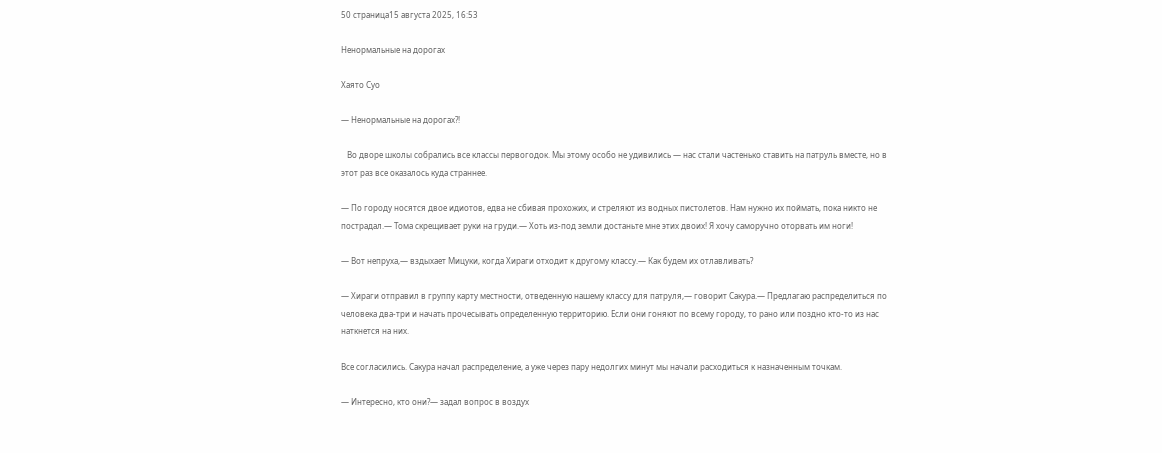50 страница15 августа 2025, 16:53

Ненормальные на дорогах

Хаято Суо

— Ненормальные на дорогах?!

   Во дворе школы собрались все классы первогодок. Мы этому особо не удивились — нас стали частенько ставить на патруль вместе, но в этот раз все оказалось куда страннее.

— По городу носятся двое идиотов, едва не сбивая прохожих, и стреляют из водных пистолетов. Нам нужно их поймать, пока никто не пострадал.— Тома скрещивает руки на груди.— Хоть из-под земли достаньте мне этих двоих! Я хочу саморучно оторвать им ноги!

— Вот непруха,— вздыхает Мицуки, когда Хираги отходит к другому классу.— Как будем их отлавливать?

— Хираги отправил в группу карту местности, отведенную нашему классу для патруля,— говорит Сакура.— Предлагаю распределиться по человека два-три и начать прочесывать определенную территорию. Если они гоняют по всему городу, то рано или поздно кто-то из нас наткнется на них.

Все согласились. Сакура начал распределение, а уже через пару недолгих минут мы начали расходиться к назначенным точкам.

— Интересно, кто они?— задал вопрос в воздух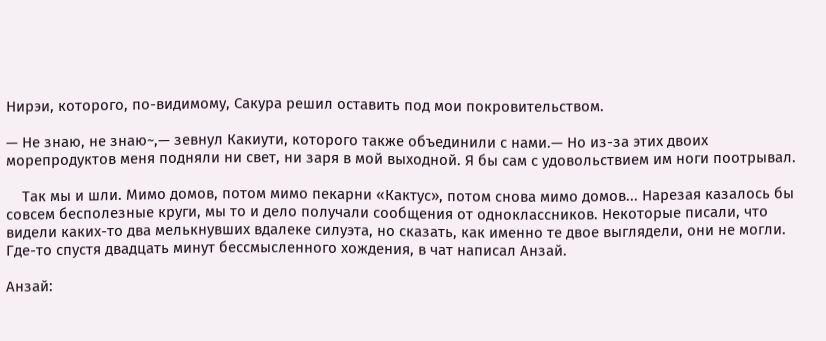Нирэи, которого, по-видимому, Сакура решил оставить под мои покровительством.

— Не знаю, не знаю~,— зевнул Какиути, которого также объединили с нами.— Но из-за этих двоих морепродуктов меня подняли ни свет, ни заря в мой выходной. Я бы сам с удовольствием им ноги поотрывал.

    Так мы и шли. Мимо домов, потом мимо пекарни «Кактус», потом снова мимо домов... Нарезая казалось бы совсем бесполезные круги, мы то и дело получали сообщения от одноклассников. Некоторые писали, что видели каких-то два мелькнувших вдалеке силуэта, но сказать, как именно те двое выглядели, они не могли. Где-то спустя двадцать минут бессмысленного хождения, в чат написал Анзай.

Анзай: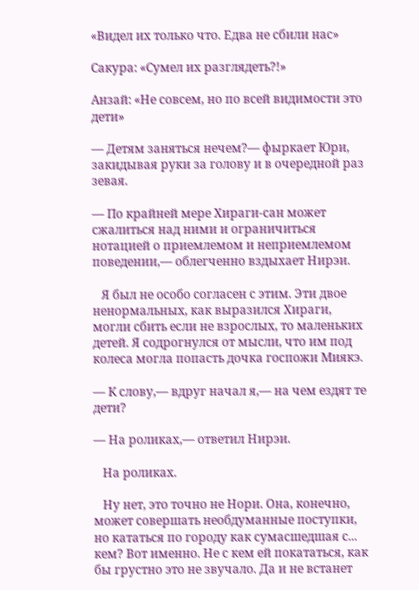«Видел их только что. Едва не сбили нас»

Сакура: «Сумел их разглядеть?!»

Анзай: «Не совсем, но по всей видимости это дети»

— Детям заняться нечем?— фыркает Юри, закидывая руки за голову и в очередной раз зевая.

— По крайней мере Хираги-сан может сжалиться над ними и ограничиться нотацией о приемлемом и неприемлемом поведении,— облегченно вздыхает Нирэи.

   Я был не особо согласен с этим. Эти двое ненормальных, как выразился Хираги, могли сбить если не взрослых, то маленьких детей. Я содрогнулся от мысли, что им под колеса могла попасть дочка госпожи Миякэ.

— К слову,— вдруг начал я,— на чем ездят те дети?

— На роликах,— ответил Нирэи.

   На роликах.

   Ну нет, это точно не Нори. Она, конечно, может совершать необдуманные поступки, но кататься по городу как сумасшедшая с... кем? Вот именно. Не с кем ей покататься, как бы грустно это не звучало. Да и не встанет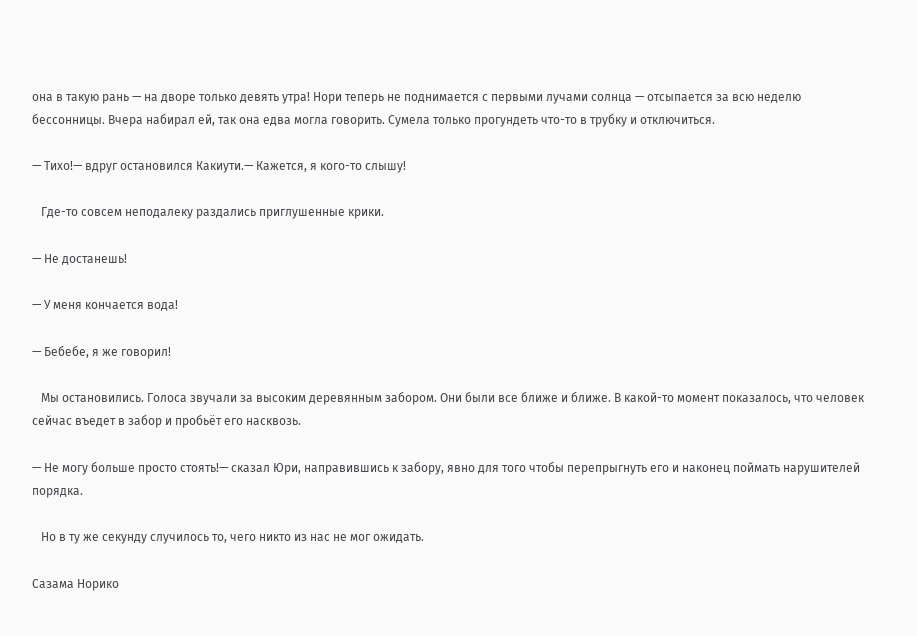она в такую рань — на дворе только девять утра! Нори теперь не поднимается с первыми лучами солнца — отсыпается за всю неделю бессонницы. Вчера набирал ей, так она едва могла говорить. Сумела только прогундеть что-то в трубку и отключиться.

— Тихо!— вдруг остановился Какиути.— Кажется, я кого-то слышу!

   Где-то совсем неподалеку раздались приглушенные крики.

— Не достанешь!

— У меня кончается вода!

— Бебебе, я же говорил!

   Мы остановились. Голоса звучали за высоким деревянным забором. Они были все ближе и ближе. В какой-то момент показалось, что человек сейчас въедет в забор и пробьёт его насквозь.

— Не могу больше просто стоять!— сказал Юри, направившись к забору, явно для того чтобы перепрыгнуть его и наконец поймать нарушителей порядка.

   Но в ту же секунду случилось то, чего никто из нас не мог ожидать.

Сазама Норико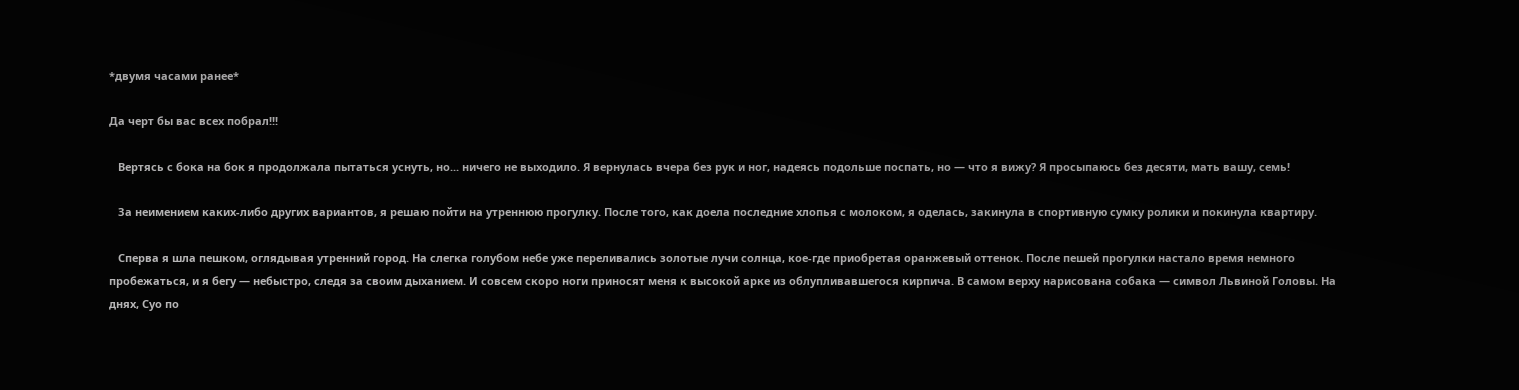*двумя часами ранее*

Да черт бы вас всех побрал!!!

   Вертясь с бока на бок я продолжала пытаться уснуть, но... ничего не выходило. Я вернулась вчера без рук и ног, надеясь подольше поспать, но — что я вижу? Я просыпаюсь без десяти, мать вашу, семь!

   За неимением каких-либо других вариантов, я решаю пойти на утреннюю прогулку. После того, как доела последние хлопья с молоком, я оделась, закинула в спортивную сумку ролики и покинула квартиру.

   Сперва я шла пешком, оглядывая утренний город. На слегка голубом небе уже переливались золотые лучи солнца, кое-где приобретая оранжевый оттенок. После пешей прогулки настало время немного пробежаться, и я бегу — небыстро, следя за своим дыханием. И совсем скоро ноги приносят меня к высокой арке из облупливавшегося кирпича. В самом верху нарисована собака — символ Львиной Головы. На днях, Суо по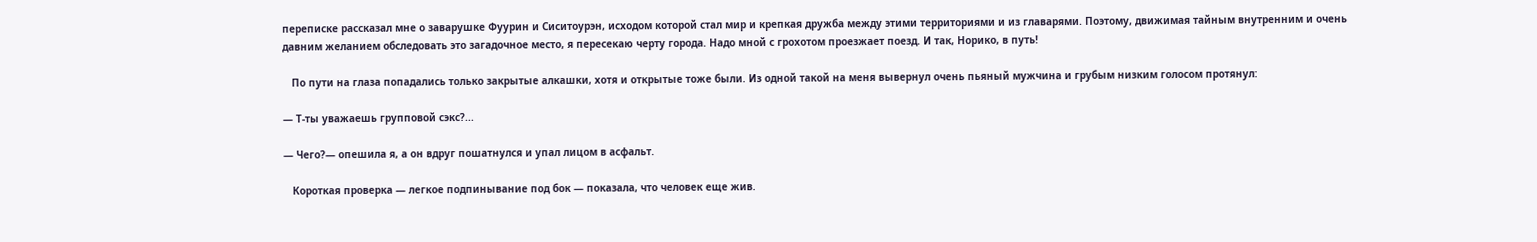переписке рассказал мне о заварушке Фуурин и Сиситоурэн, исходом которой стал мир и крепкая дружба между этими территориями и из главарями. Поэтому, движимая тайным внутренним и очень давним желанием обследовать это загадочное место, я пересекаю черту города. Надо мной с грохотом проезжает поезд. И так, Норико, в путь!

   По пути на глаза попадались только закрытые алкашки, хотя и открытые тоже были. Из одной такой на меня вывернул очень пьяный мужчина и грубым низким голосом протянул:

— Т-ты уважаешь групповой сэкс?...

— Чего?— опешила я, а он вдруг пошатнулся и упал лицом в асфальт.

   Короткая проверка — легкое подпинывание под бок — показала, что человек еще жив.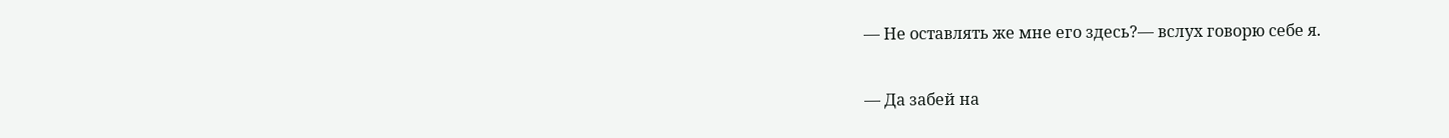— Не оставлять же мне его здесь?— вслух говорю себе я.

— Да забей на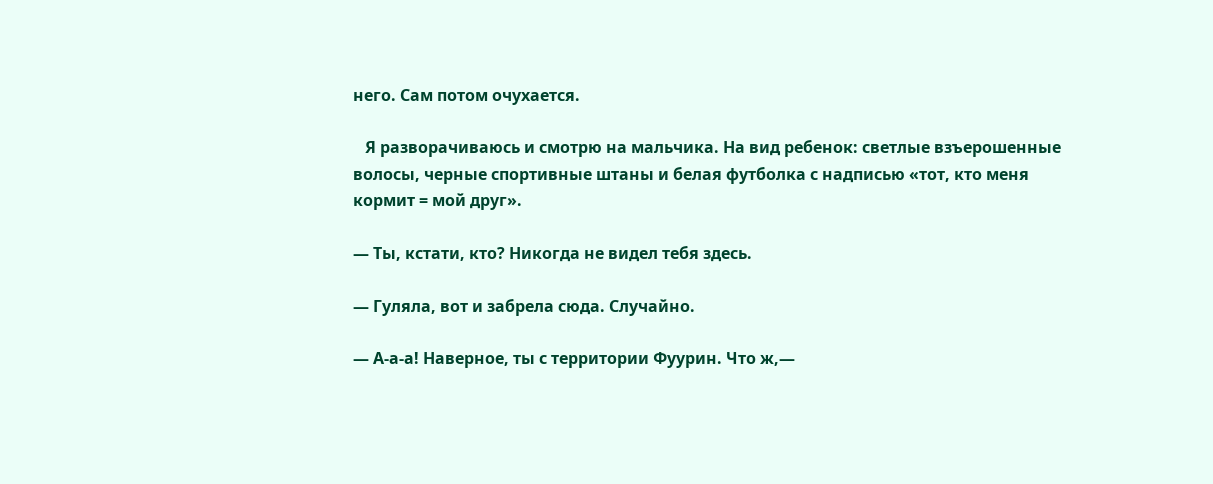него. Сам потом очухается.

   Я разворачиваюсь и смотрю на мальчика. На вид ребенок: светлые взъерошенные волосы, черные спортивные штаны и белая футболка с надписью «тот, кто меня кормит = мой друг».

— Ты, кстати, кто? Никогда не видел тебя здесь.

— Гуляла, вот и забрела сюда. Случайно.

— А-а-а! Наверное, ты с территории Фуурин. Что ж,—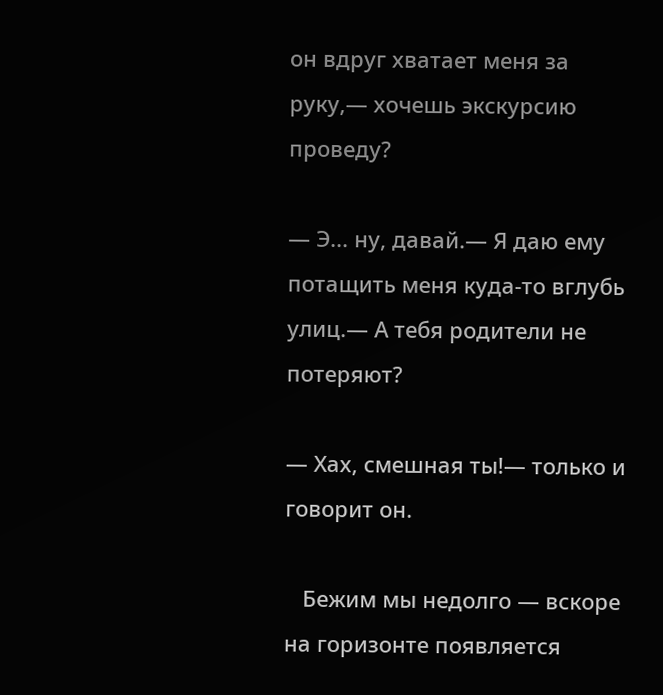он вдруг хватает меня за руку,— хочешь экскурсию проведу?

— Э... ну, давай.— Я даю ему потащить меня куда-то вглубь улиц.— А тебя родители не потеряют?

— Хах, смешная ты!— только и говорит он.

   Бежим мы недолго — вскоре на горизонте появляется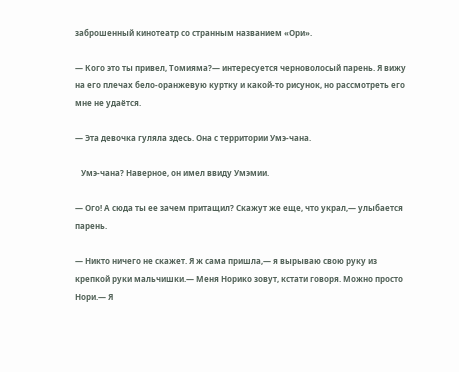заброшенный кинотеатр со странным названием «Ори».

— Кого это ты привел, Томияма?— интересуется черноволосый парень. Я вижу на его плечах бело-оранжевую куртку и какой-то рисунок, но рассмотреть его мне не удаётся.

— Эта девочка гуляла здесь. Она с территории Умэ-чана.

   Умэ-чана? Наверное, он имел ввиду Умэмии.

— Ого! А сюда ты ее зачем притащил? Скажут же еще, что украл,— улыбается парень.

— Никто ничего не скажет. Я ж сама пришла,— я вырываю свою руку из крепкой руки мальчишки.— Меня Норико зовут, кстати говоря. Можно просто Нори.— Я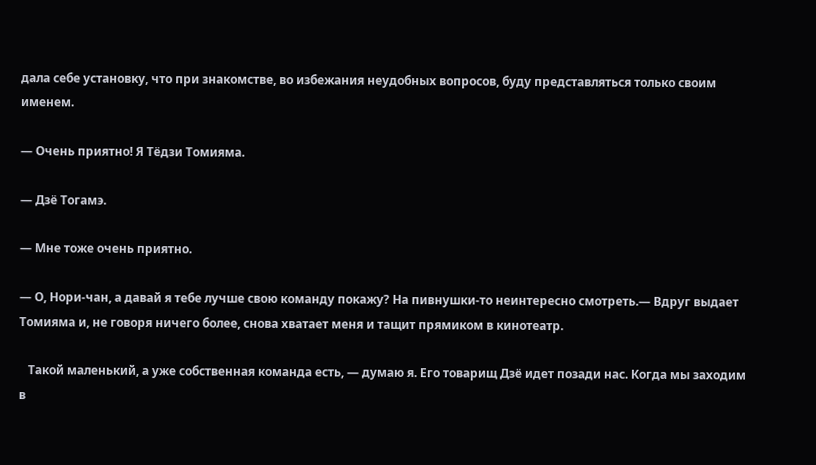дала себе установку, что при знакомстве, во избежания неудобных вопросов, буду представляться только своим именем.

— Очень приятно! Я Тёдзи Томияма.

— Дзё Тогамэ.

— Мне тоже очень приятно.

— О, Нори-чан, а давай я тебе лучше свою команду покажу? На пивнушки-то неинтересно смотреть.— Вдруг выдает Томияма и, не говоря ничего более, снова хватает меня и тащит прямиком в кинотеатр.

   Такой маленький, а уже собственная команда есть, — думаю я. Его товарищ Дзё идет позади нас. Когда мы заходим в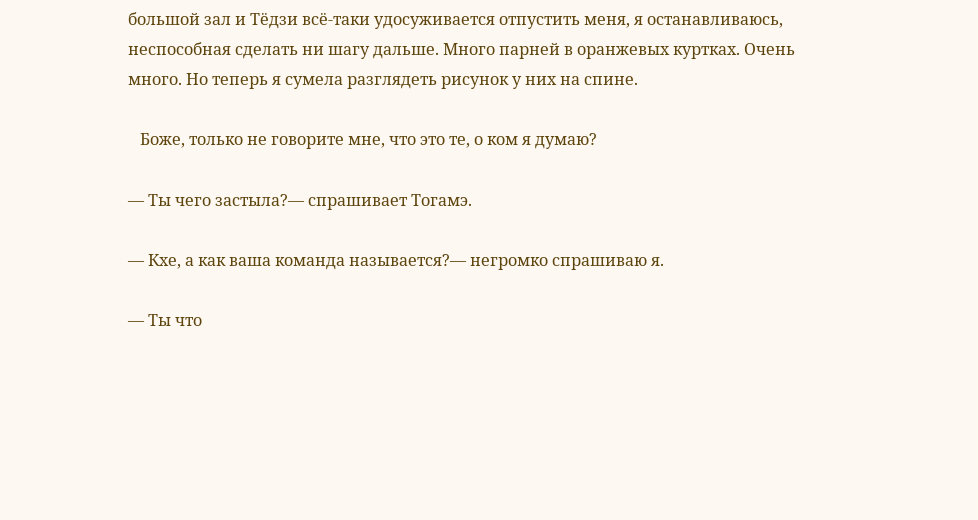большой зал и Тёдзи всё-таки удосуживается отпустить меня, я останавливаюсь, неспособная сделать ни шагу дальше. Много парней в оранжевых куртках. Очень много. Но теперь я сумела разглядеть рисунок у них на спине.

   Боже, только не говорите мне, что это те, о ком я думаю?

— Ты чего застыла?— спрашивает Тогамэ.

— Кхе, а как ваша команда называется?— негромко спрашиваю я.

— Ты что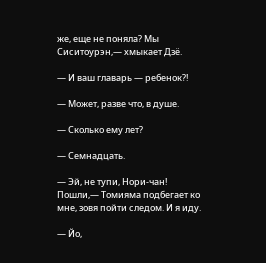же, еще не поняла? Мы Сиситоурэн,— хмыкает Дзё.

— И ваш главарь — ребенок?!

— Может, разве что, в душе.

— Сколько ему лет?

— Семнадцать.

— Эй, не тупи, Нори-чан! Пошли,— Томияма подбегает ко мне, зовя пойти следом. И я иду.

— Йо,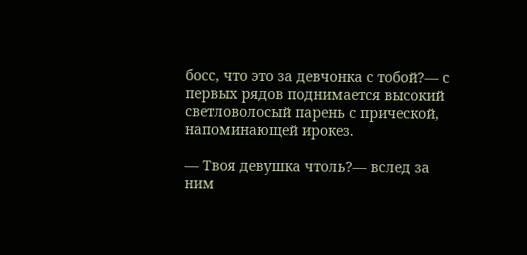босс, что это за девчонка с тобой?— с первых рядов поднимается высокий светловолосый парень с прической, напоминающей ирокез.

— Твоя девушка чтоль?— вслед за ним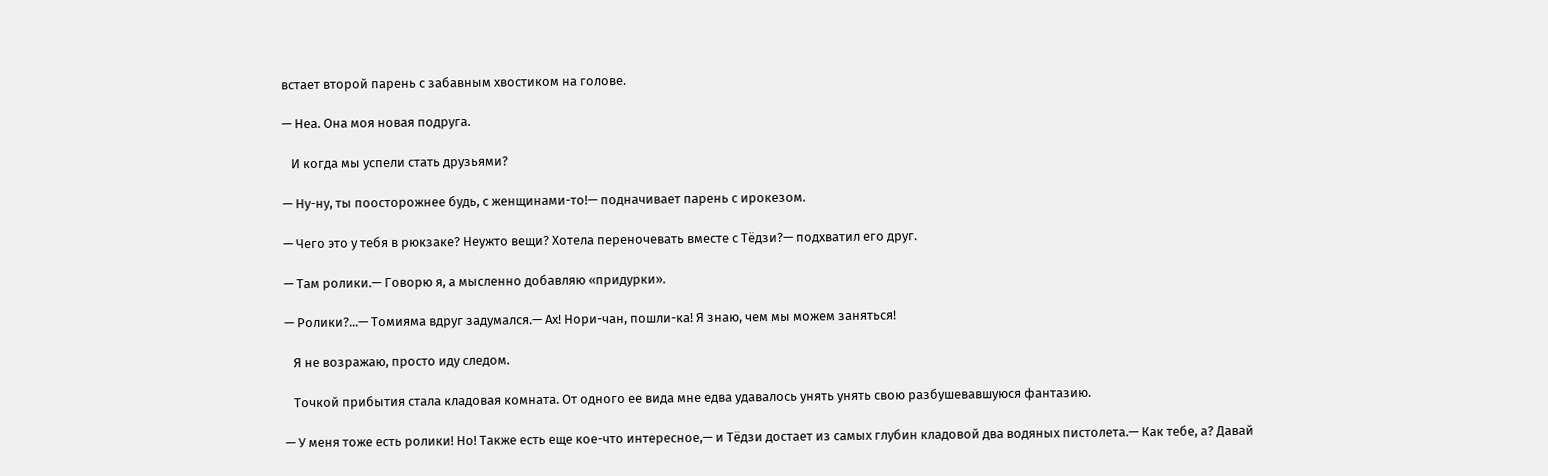встает второй парень с забавным хвостиком на голове.

— Неа. Она моя новая подруга.

   И когда мы успели стать друзьями?

— Ну-ну, ты поосторожнее будь, с женщинами-то!— подначивает парень с ирокезом.

— Чего это у тебя в рюкзаке? Неужто вещи? Хотела переночевать вместе с Тёдзи?— подхватил его друг.

— Там ролики.— Говорю я, а мысленно добавляю «придурки».

— Ролики?...— Томияма вдруг задумался.— Ах! Нори-чан, пошли-ка! Я знаю, чем мы можем заняться!

   Я не возражаю, просто иду следом.

   Точкой прибытия стала кладовая комната. От одного ее вида мне едва удавалось унять унять свою разбушевавшуюся фантазию.

— У меня тоже есть ролики! Но! Также есть еще кое-что интересное,— и Тёдзи достает из самых глубин кладовой два водяных пистолета.— Как тебе, а? Давай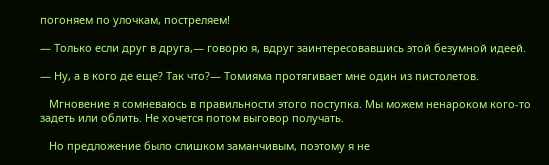погоняем по улочкам, постреляем!

— Только если друг в друга,— говорю я, вдруг заинтересовавшись этой безумной идеей.

— Ну, а в кого де еще? Так что?— Томияма протягивает мне один из пистолетов.

   Мгновение я сомневаюсь в правильности этого поступка. Мы можем ненароком кого-то задеть или облить. Не хочется потом выговор получать.

   Но предложение было слишком заманчивым, поэтому я не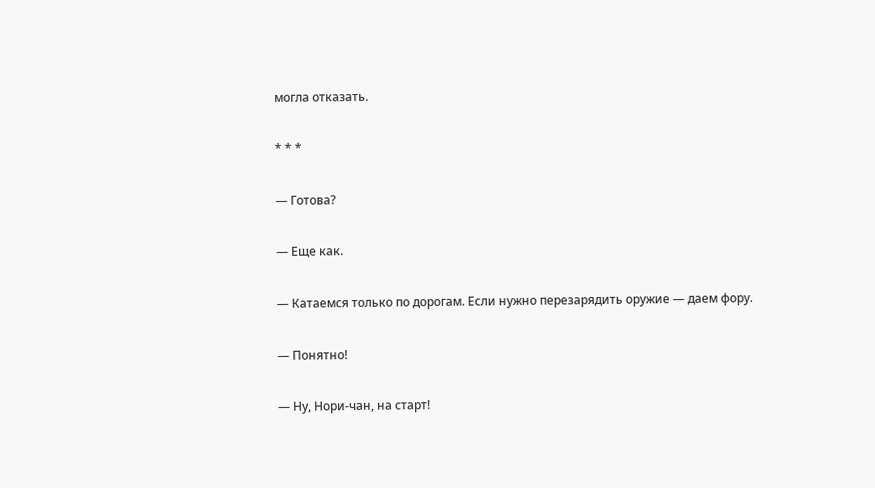могла отказать.

* * *

— Готова?

— Еще как.

— Катаемся только по дорогам. Если нужно перезарядить оружие — даем фору.

— Понятно!

— Ну, Нори-чан, на старт!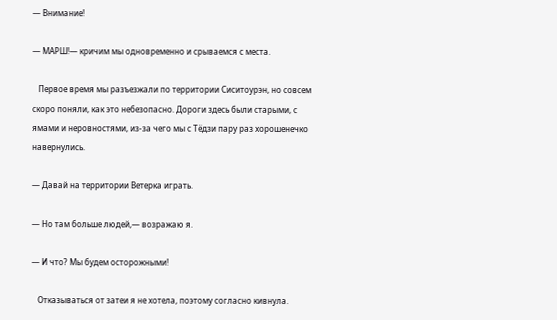— Внимание!

— МАРШ!— кричим мы одновременно и срываемся с места.

   Первое время мы разъезжали по территории Сиситоурэн, но совсем скоро поняли, как это небезопасно. Дороги здесь были старыми, с ямами и неровностями, из-за чего мы с Тёдзи пару раз хорошенечко навернулись.

— Давай на территории Ветерка играть.

— Но там больше людей,— возражаю я.

— И что? Мы будем осторожными!

   Отказываться от затеи я не хотела, поэтому согласно кивнула.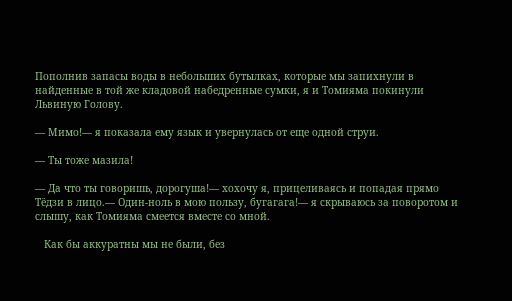Пополнив запасы воды в небольших бутылках, которые мы запихнули в найденные в той же кладовой набедренные сумки, я и Томияма покинули Львиную Голову.

— Мимо!— я показала ему язык и увернулась от еще одной струи.

— Ты тоже мазила!

— Да что ты говоришь, дорогуша!— хохочу я, прицеливаясь и попадая прямо Тёдзи в лицо.— Один-ноль в мою пользу, бугагага!— я скрываюсь за поворотом и слышу, как Томияма смеется вместе со мной.

   Как бы аккуратны мы не были, без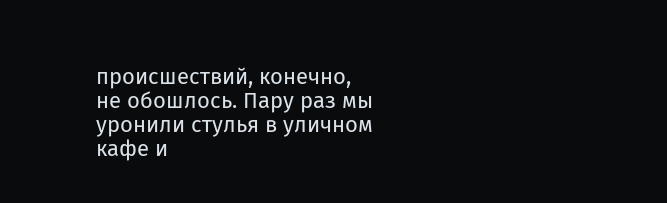происшествий, конечно, не обошлось. Пару раз мы уронили стулья в уличном кафе и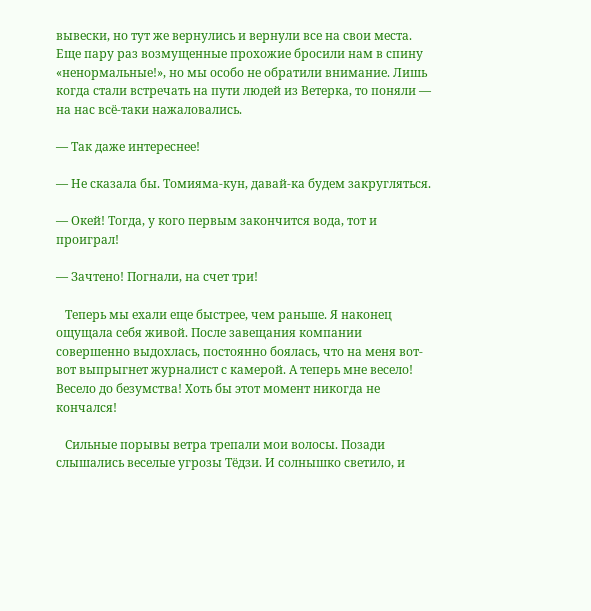вывески, но тут же вернулись и вернули все на свои места. Еще пару раз возмущенные прохожие бросили нам в спину «ненормальные!», но мы особо не обратили внимание. Лишь когда стали встречать на пути людей из Ветерка, то поняли — на нас всё-таки нажаловались.

— Так даже интереснее!

— Не сказала бы. Томияма-кун, давай-ка будем закругляться.

— Окей! Тогда, у кого первым закончится вода, тот и проиграл!

— Зачтено! Погнали, на счет три!

   Теперь мы ехали еще быстрее, чем раньше. Я наконец ощущала себя живой. После завещания компании совершенно выдохлась, постоянно боялась, что на меня вот-вот выпрыгнет журналист с камерой. А теперь мне весело! Весело до безумства! Хоть бы этот момент никогда не кончался!

   Сильные порывы ветра трепали мои волосы. Позади слышались веселые угрозы Тёдзи. И солнышко светило, и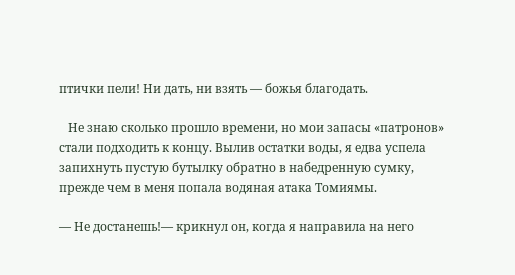птички пели! Ни дать, ни взять — божья благодать.

   Не знаю сколько прошло времени, но мои запасы «патронов» стали подходить к концу. Вылив остатки воды, я едва успела запихнуть пустую бутылку обратно в набедренную сумку, прежде чем в меня попала водяная атака Томиямы.

— Не достанешь!— крикнул он, когда я направила на него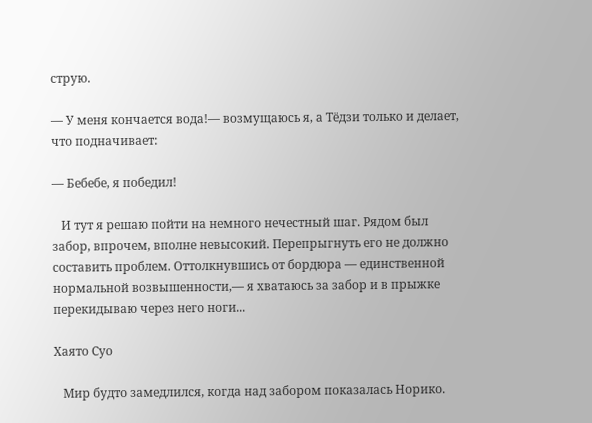струю.

— У меня кончается вода!— возмущаюсь я, а Тёдзи только и делает, что подначивает:

— Бебебе, я победил!

   И тут я решаю пойти на немного нечестный шаг. Рядом был забор, впрочем, вполне невысокий. Перепрыгнуть его не должно составить проблем. Оттолкнувшись от бордюра — единственной нормальной возвышенности,— я хватаюсь за забор и в прыжке перекидываю через него ноги...

Хаято Суо

   Мир будто замедлился, когда над забором показалась Норико.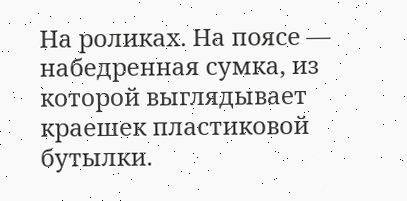На роликах. На поясе — набедренная сумка, из которой выглядывает краешек пластиковой бутылки.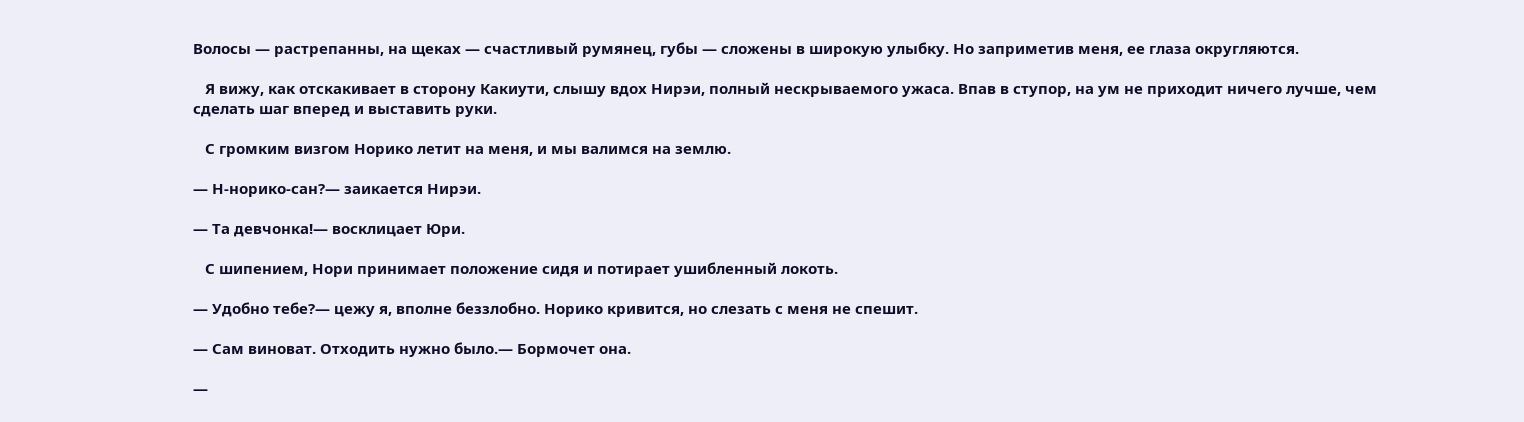Волосы — растрепанны, на щеках — счастливый румянец, губы — сложены в широкую улыбку. Но заприметив меня, ее глаза округляются.

   Я вижу, как отскакивает в сторону Какиути, слышу вдох Нирэи, полный нескрываемого ужаса. Впав в ступор, на ум не приходит ничего лучше, чем сделать шаг вперед и выставить руки.

   С громким визгом Норико летит на меня, и мы валимся на землю.

— Н-норико-сан?— заикается Нирэи.

— Та девчонка!— восклицает Юри.

   С шипением, Нори принимает положение сидя и потирает ушибленный локоть.

— Удобно тебе?— цежу я, вполне беззлобно. Норико кривится, но слезать с меня не спешит.

— Сам виноват. Отходить нужно было.— Бормочет она.

—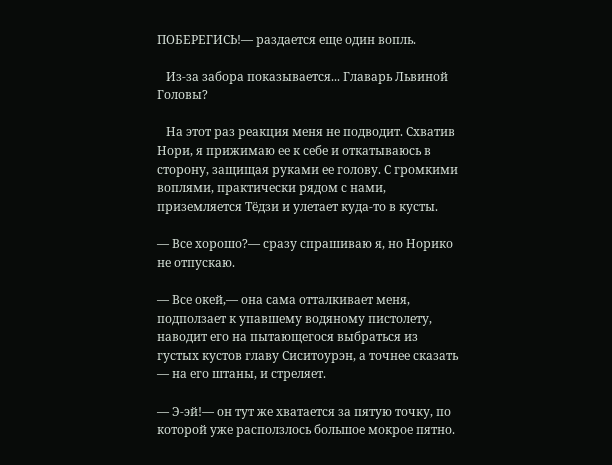ПОБЕРЕГИСЬ!— раздается еще один вопль.

   Из-за забора показывается... Главарь Львиной Головы?

   На этот раз реакция меня не подводит. Схватив Нори, я прижимаю ее к себе и откатываюсь в сторону, защищая руками ее голову. С громкими воплями, практически рядом с нами, приземляется Тёдзи и улетает куда-то в кусты.

— Все хорошо?— сразу спрашиваю я, но Норико не отпускаю.

— Все окей,— она сама отталкивает меня, подползает к упавшему водяному пистолету, наводит его на пытающегося выбраться из густых кустов главу Сиситоурэн, а точнее сказать — на его штаны, и стреляет.

— Э-эй!— он тут же хватается за пятую точку, по которой уже расползлось большое мокрое пятно.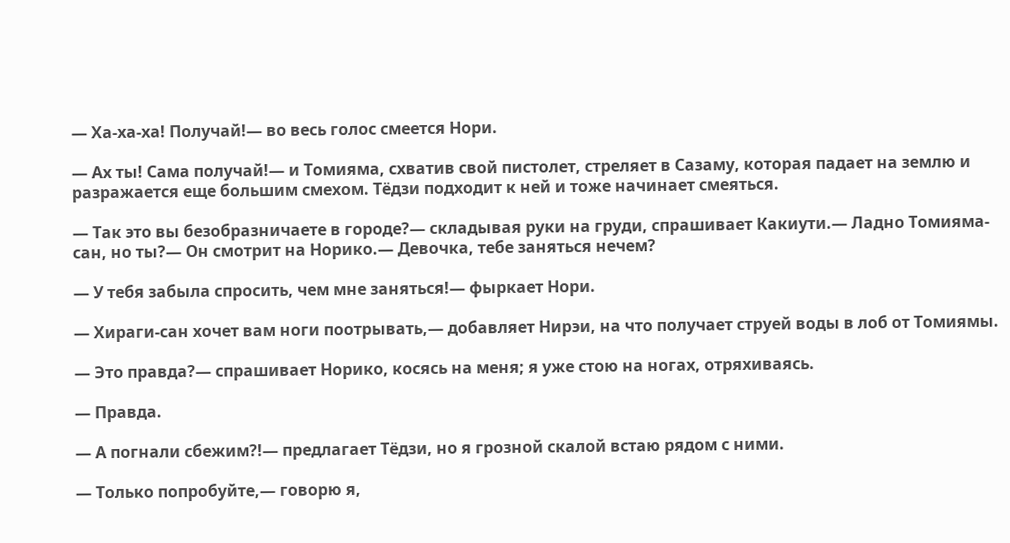— Ха-ха-ха! Получай!— во весь голос смеется Нори.

— Ах ты! Сама получай!— и Томияма, схватив свой пистолет, стреляет в Сазаму, которая падает на землю и разражается еще большим смехом. Тёдзи подходит к ней и тоже начинает смеяться.

— Так это вы безобразничаете в городе?— складывая руки на груди, спрашивает Какиути.— Ладно Томияма-сан, но ты?— Он смотрит на Норико.— Девочка, тебе заняться нечем?

— У тебя забыла спросить, чем мне заняться!— фыркает Нори.

— Хираги-сан хочет вам ноги поотрывать,— добавляет Нирэи, на что получает струей воды в лоб от Томиямы.

— Это правда?— спрашивает Норико, косясь на меня; я уже стою на ногах, отряхиваясь.

— Правда.

— А погнали сбежим?!— предлагает Тёдзи, но я грозной скалой встаю рядом с ними.

— Только попробуйте,— говорю я,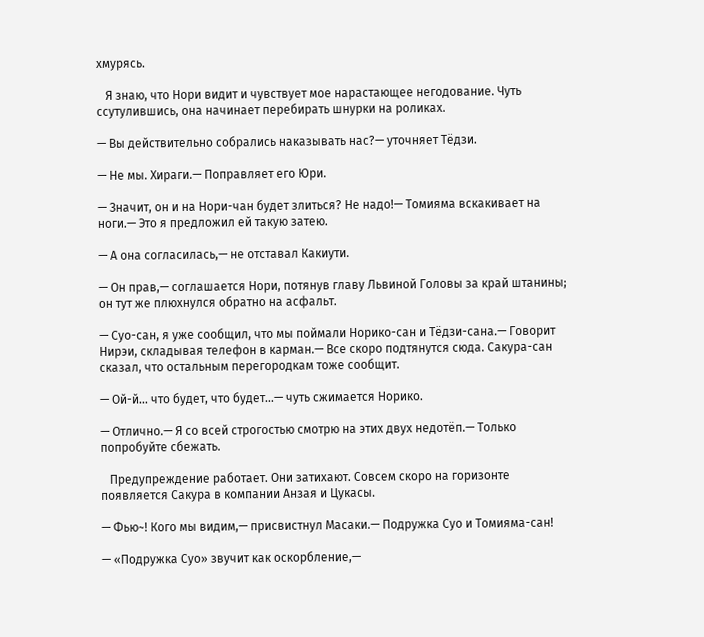хмурясь.

   Я знаю, что Нори видит и чувствует мое нарастающее негодование. Чуть ссутулившись, она начинает перебирать шнурки на роликах.

— Вы действительно собрались наказывать нас?— уточняет Тёдзи.

— Не мы. Хираги.— Поправляет его Юри.

— Значит, он и на Нори-чан будет злиться? Не надо!— Томияма вскакивает на ноги.— Это я предложил ей такую затею.

— А она согласилась,— не отставал Какиути.

— Он прав,— соглашается Нори, потянув главу Львиной Головы за край штанины; он тут же плюхнулся обратно на асфальт.

— Суо-сан, я уже сообщил, что мы поймали Норико-сан и Тёдзи-сана.— Говорит Нирэи, складывая телефон в карман.— Все скоро подтянутся сюда. Сакура-сан сказал, что остальным перегородкам тоже сообщит.

— Ой-й... что будет, что будет...— чуть сжимается Норико.

— Отлично.— Я со всей строгостью смотрю на этих двух недотёп.— Только попробуйте сбежать.

   Предупреждение работает. Они затихают. Совсем скоро на горизонте появляется Сакура в компании Анзая и Цукасы.

— Фью~! Кого мы видим,— присвистнул Масаки.— Подружка Суо и Томияма-сан!

— «Подружка Суо» звучит как оскорбление,—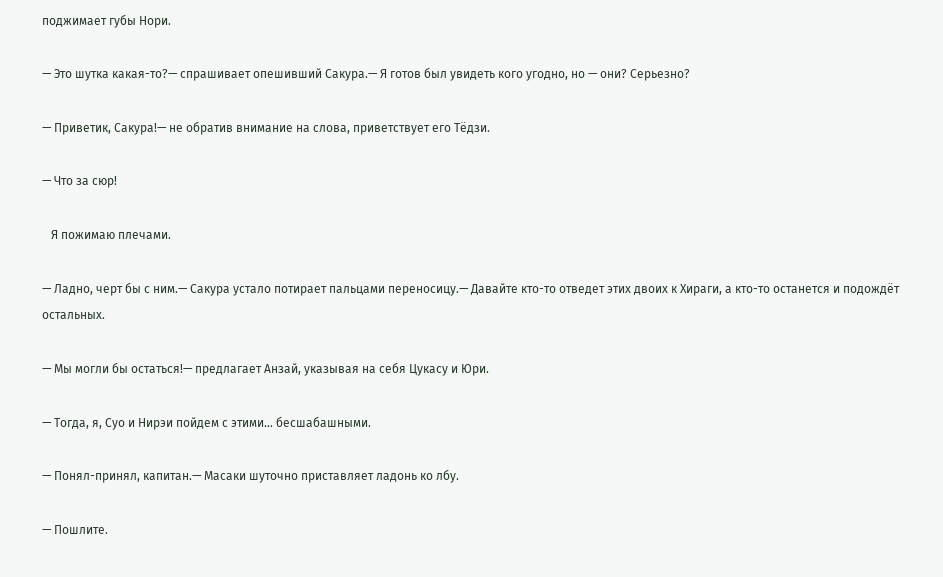поджимает губы Нори.

— Это шутка какая-то?— спрашивает опешивший Сакура.— Я готов был увидеть кого угодно, но — они? Серьезно?

— Приветик, Сакура!— не обратив внимание на слова, приветствует его Тёдзи.

— Что за сюр!

   Я пожимаю плечами.

— Ладно, черт бы с ним.— Сакура устало потирает пальцами переносицу.— Давайте кто-то отведет этих двоих к Хираги, а кто-то останется и подождёт остальных.

— Мы могли бы остаться!— предлагает Анзай, указывая на себя Цукасу и Юри.

— Тогда, я, Суо и Нирэи пойдем с этими... бесшабашными.

— Понял-принял, капитан.— Масаки шуточно приставляет ладонь ко лбу.

— Пошлите.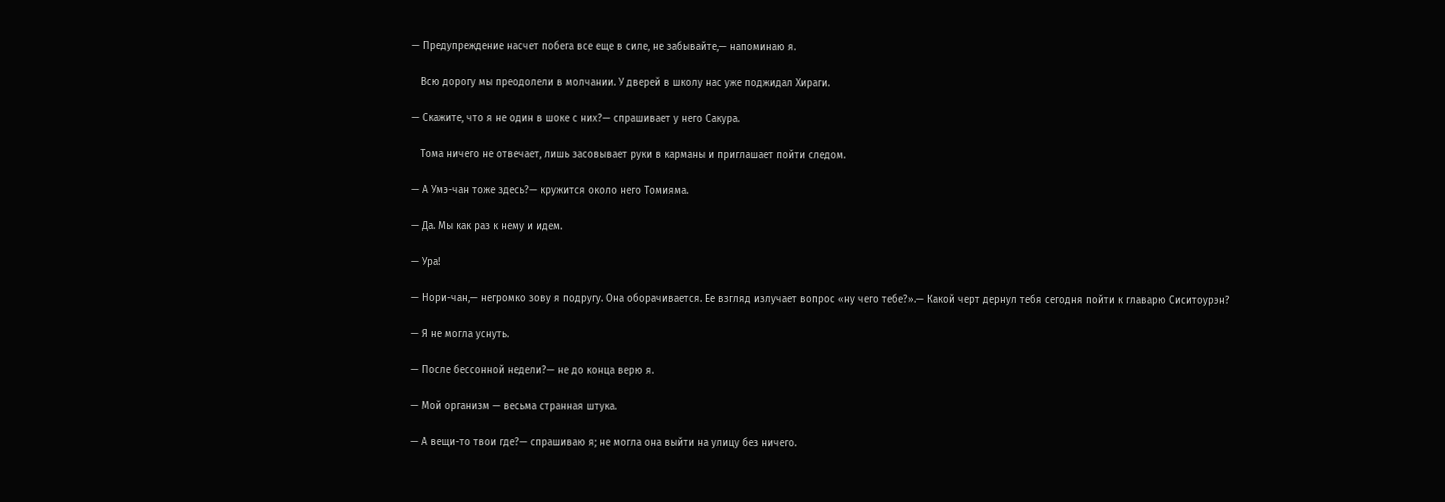— Предупреждение насчет побега все еще в силе, не забывайте,— напоминаю я.

   Всю дорогу мы преодолели в молчании. У дверей в школу нас уже поджидал Хираги.

— Скажите, что я не один в шоке с них?— спрашивает у него Сакура.

   Тома ничего не отвечает, лишь засовывает руки в карманы и приглашает пойти следом.

— А Умэ-чан тоже здесь?— кружится около него Томияма.

— Да. Мы как раз к нему и идем.

— Ура!

— Нори-чан,— негромко зову я подругу. Она оборачивается. Ее взгляд излучает вопрос «ну чего тебе?».— Какой черт дернул тебя сегодня пойти к главарю Сиситоурэн?

— Я не могла уснуть.

— После бессонной недели?— не до конца верю я.

— Мой организм — весьма странная штука.

— А вещи-то твои где?— спрашиваю я; не могла она выйти на улицу без ничего.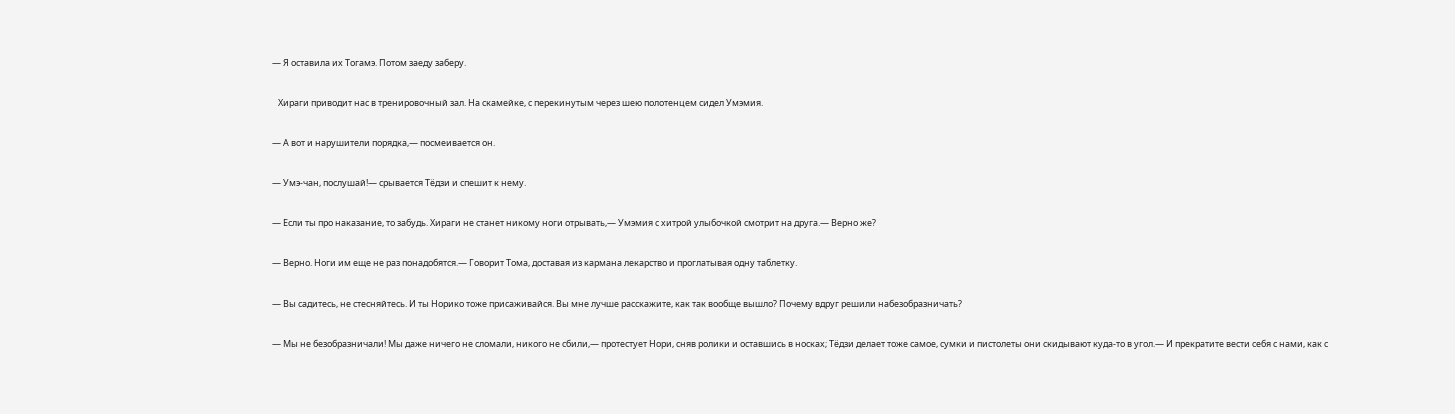— Я оставила их Тогамэ. Потом заеду заберу.

   Хираги приводит нас в тренировочный зал. На скамейке, с перекинутым через шею полотенцем сидел Умэмия.

— А вот и нарушители порядка,— посмеивается он.

— Умэ-чан, послушай!— срывается Тёдзи и спешит к нему.

— Если ты про наказание, то забудь. Хираги не станет никому ноги отрывать,— Умэмия с хитрой улыбочкой смотрит на друга.— Верно же?

— Верно. Ноги им еще не раз понадобятся.— Говорит Тома, доставая из кармана лекарство и проглатывая одну таблетку.

— Вы садитесь, не стесняйтесь. И ты Норико тоже присаживайся. Вы мне лучше расскажите, как так вообще вышло? Почему вдруг решили набезобразничать?

— Мы не безобразничали! Мы даже ничего не сломали, никого не сбили,— протестует Нори, сняв ролики и оставшись в носках; Тёдзи делает тоже самое, сумки и пистолеты они скидывают куда-то в угол.— И прекратите вести себя с нами, как с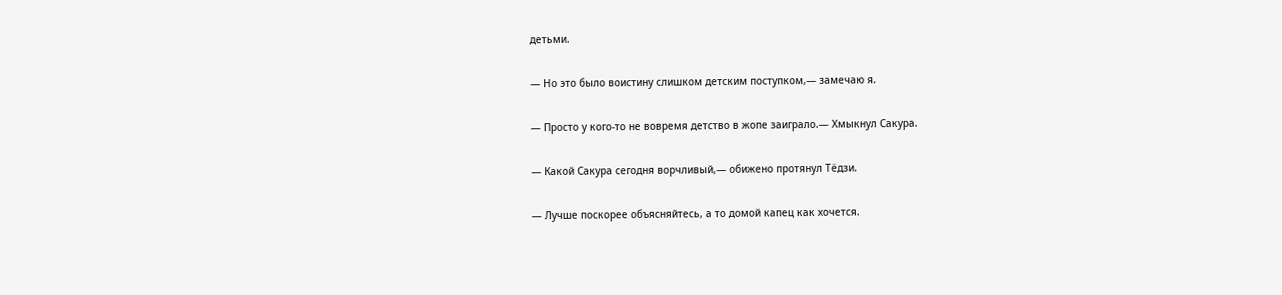детьми.

— Но это было воистину слишком детским поступком,— замечаю я.

— Просто у кого-то не вовремя детство в жопе заиграло.— Хмыкнул Сакура.

— Какой Сакура сегодня ворчливый,— обижено протянул Тёдзи.

— Лучше поскорее объясняйтесь, а то домой капец как хочется.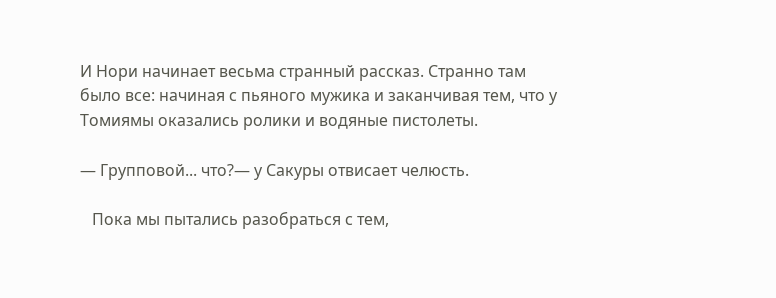И Нори начинает весьма странный рассказ. Странно там было все: начиная с пьяного мужика и заканчивая тем, что у Томиямы оказались ролики и водяные пистолеты.

— Групповой... что?— у Сакуры отвисает челюсть.

   Пока мы пытались разобраться с тем,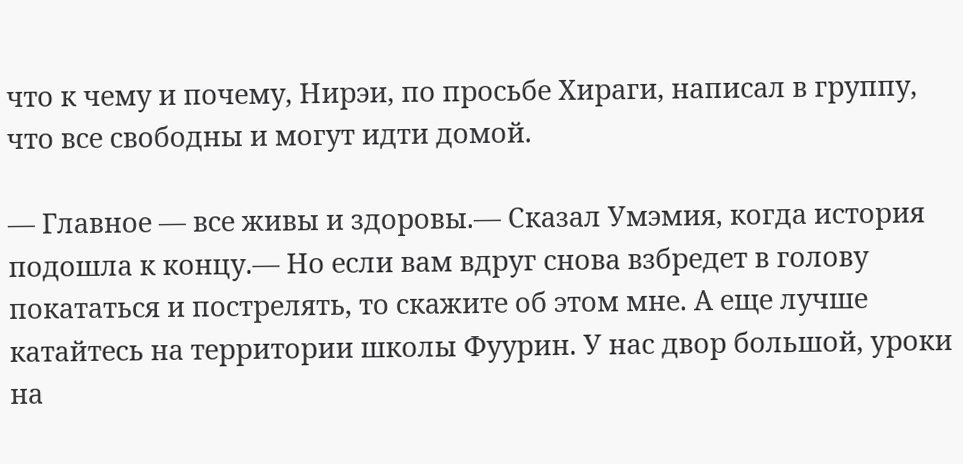что к чему и почему, Нирэи, по просьбе Хираги, написал в группу, что все свободны и могут идти домой.

— Главное — все живы и здоровы.— Сказал Умэмия, когда история подошла к концу.— Но если вам вдруг снова взбредет в голову покататься и пострелять, то скажите об этом мне. А еще лучше катайтесь на территории школы Фуурин. У нас двор большой, уроки на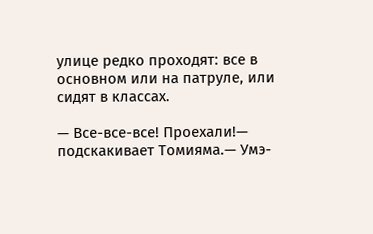улице редко проходят: все в основном или на патруле, или сидят в классах.

— Все-все-все! Проехали!— подскакивает Томияма.— Умэ-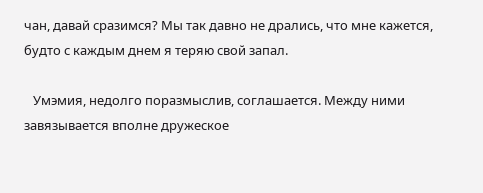чан, давай сразимся? Мы так давно не дрались, что мне кажется, будто с каждым днем я теряю свой запал.

   Умэмия, недолго поразмыслив, соглашается. Между ними завязывается вполне дружеское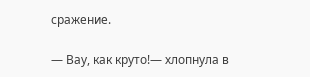сражение.

— Вау, как круто!— хлопнула в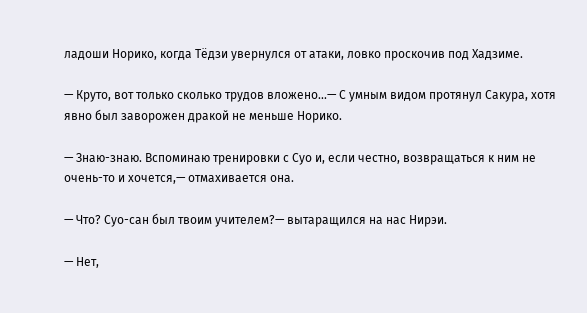ладоши Норико, когда Тёдзи увернулся от атаки, ловко проскочив под Хадзиме.

— Круто, вот только сколько трудов вложено...— С умным видом протянул Сакура, хотя явно был заворожен дракой не меньше Норико.

— Знаю-знаю. Вспоминаю тренировки с Суо и, если честно, возвращаться к ним не очень-то и хочется,— отмахивается она.

— Что? Суо-сан был твоим учителем?— вытаращился на нас Нирэи.

— Нет,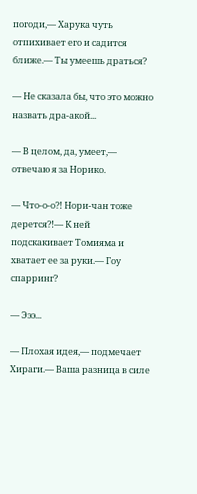погоди,— Харука чуть отпихивает его и садится ближе.— Ты умеешь драться?

— Не сказала бы, что это можно назвать дра-акой...

— В целом, да, умеет,— отвечаю я за Норико.

— Что-о-о?! Нори-чан тоже дерется?!— К ней подскакивает Томияма и хватает ее за руки.— Гоу спарринг?

— Эээ...

— Плохая идея,— подмечает Хираги.— Ваша разница в силе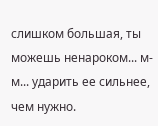слишком большая, ты можешь ненароком... м-м... ударить ее сильнее, чем нужно.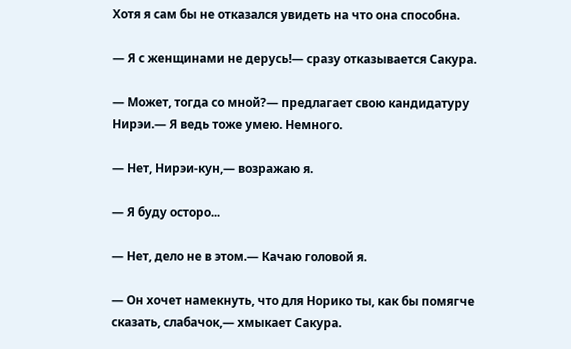Хотя я сам бы не отказался увидеть на что она способна.

— Я с женщинами не дерусь!— сразу отказывается Сакура.

— Может, тогда со мной?— предлагает свою кандидатуру Нирэи.— Я ведь тоже умею. Немного.

— Нет, Нирэи-кун,— возражаю я.

— Я буду осторо...

— Нет, дело не в этом.— Качаю головой я.

— Он хочет намекнуть, что для Норико ты, как бы помягче сказать, слабачок,— хмыкает Сакура.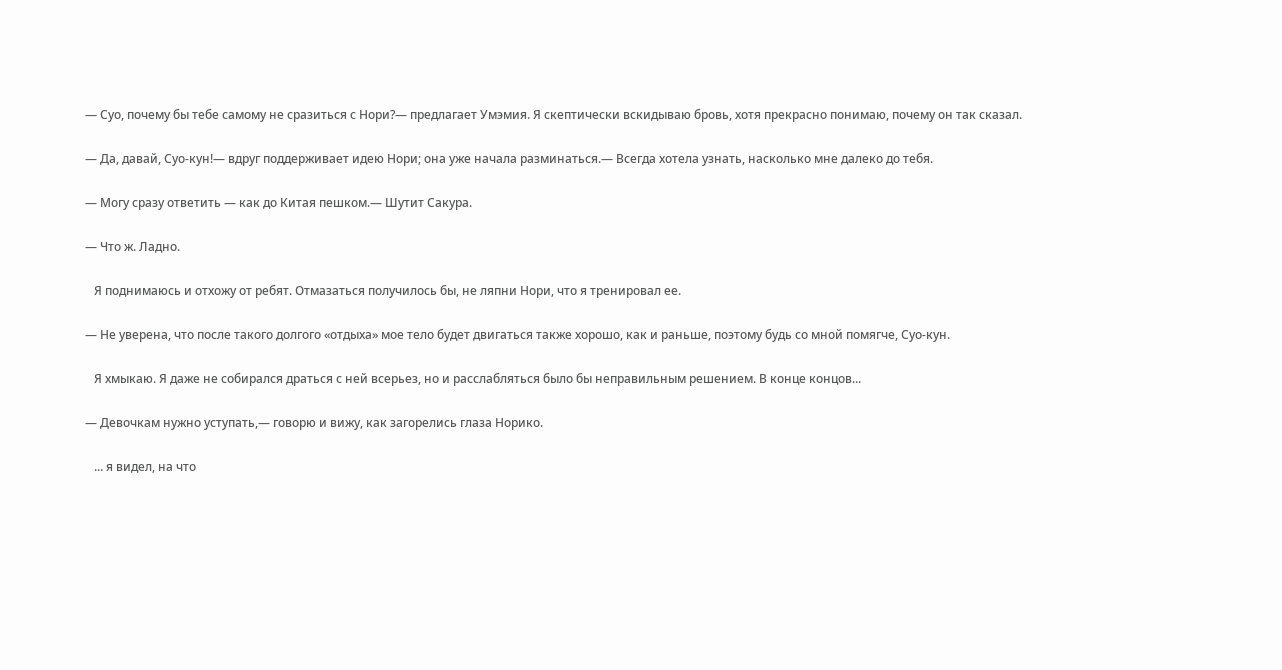— Суо, почему бы тебе самому не сразиться с Нори?— предлагает Умэмия. Я скептически вскидываю бровь, хотя прекрасно понимаю, почему он так сказал.

— Да, давай, Суо-кун!— вдруг поддерживает идею Нори; она уже начала разминаться.— Всегда хотела узнать, насколько мне далеко до тебя.

— Могу сразу ответить — как до Китая пешком.— Шутит Сакура.

— Что ж. Ладно.

   Я поднимаюсь и отхожу от ребят. Отмазаться получилось бы, не ляпни Нори, что я тренировал ее.

— Не уверена, что после такого долгого «отдыха» мое тело будет двигаться также хорошо, как и раньше, поэтому будь со мной помягче, Суо-кун.

   Я хмыкаю. Я даже не собирался драться с ней всерьез, но и расслабляться было бы неправильным решением. В конце концов...

— Девочкам нужно уступать,— говорю и вижу, как загорелись глаза Норико.

   ... я видел, на что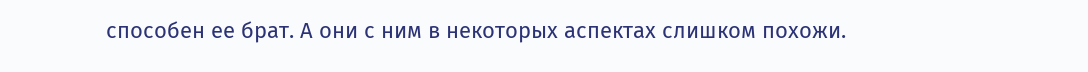способен ее брат. А они с ним в некоторых аспектах слишком похожи.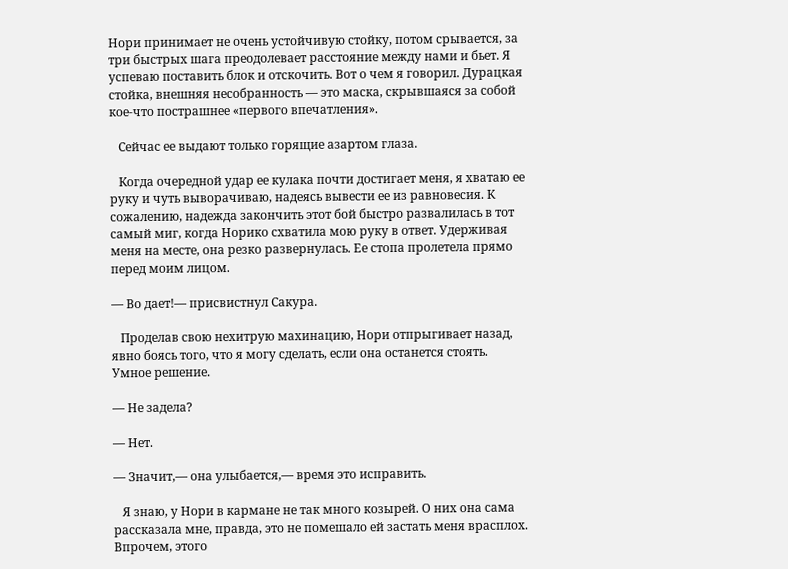Нори принимает не очень устойчивую стойку, потом срывается, за три быстрых шага преодолевает расстояние между нами и бьет. Я успеваю поставить блок и отскочить. Вот о чем я говорил. Дурацкая стойка, внешняя несобранность — это маска, скрывшаяся за собой кое-что пострашнее «первого впечатления».

   Сейчас ее выдают только горящие азартом глаза.

   Когда очередной удар ее кулака почти достигает меня, я хватаю ее руку и чуть выворачиваю, надеясь вывести ее из равновесия. К сожалению, надежда закончить этот бой быстро развалилась в тот самый миг, когда Норико схватила мою руку в ответ. Удерживая меня на месте, она резко развернулась. Ее стопа пролетела прямо перед моим лицом.

— Во дает!— присвистнул Сакура.

   Проделав свою нехитрую махинацию, Нори отпрыгивает назад, явно боясь того, что я могу сделать, если она останется стоять. Умное решение.

— Не задела?

— Нет.

— Значит,— она улыбается,— время это исправить.

   Я знаю, у Нори в кармане не так много козырей. О них она сама рассказала мне, правда, это не помешало ей застать меня врасплох. Впрочем, этого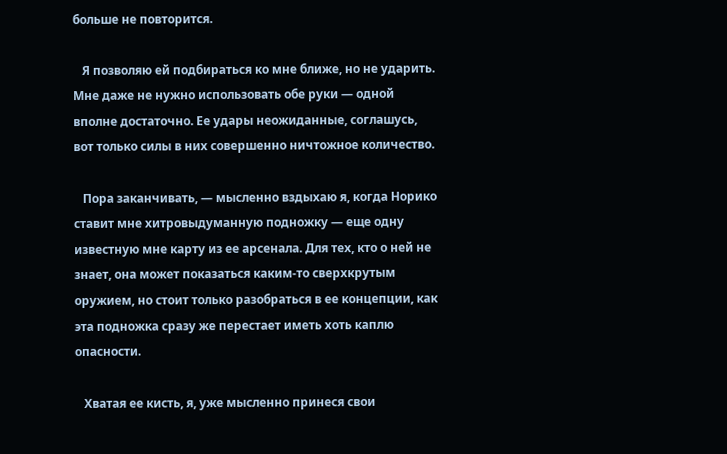больше не повторится.

   Я позволяю ей подбираться ко мне ближе, но не ударить. Мне даже не нужно использовать обе руки — одной вполне достаточно. Ее удары неожиданные, соглашусь, вот только силы в них совершенно ничтожное количество.

   Пора заканчивать, — мысленно вздыхаю я, когда Норико ставит мне хитровыдуманную подножку — еще одну известную мне карту из ее арсенала. Для тех, кто о ней не знает, она может показаться каким-то сверхкрутым оружием, но стоит только разобраться в ее концепции, как эта подножка сразу же перестает иметь хоть каплю опасности.

   Хватая ее кисть, я, уже мысленно принеся свои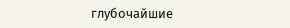глубочайшие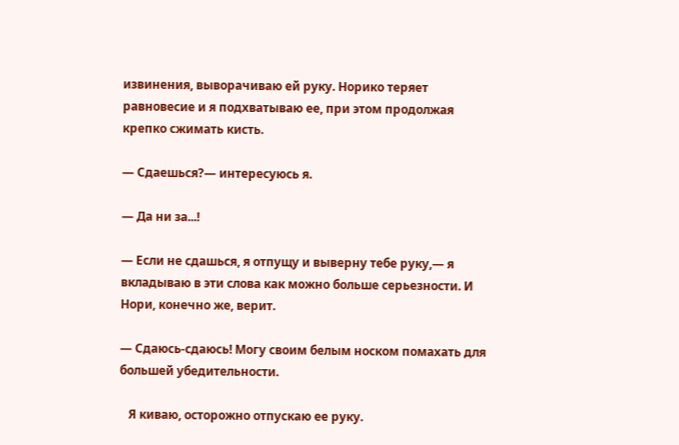извинения, выворачиваю ей руку. Норико теряет равновесие и я подхватываю ее, при этом продолжая крепко сжимать кисть.

— Сдаешься?— интересуюсь я.

— Да ни за...!

— Если не сдашься, я отпущу и выверну тебе руку,— я вкладываю в эти слова как можно больше серьезности. И Нори, конечно же, верит.

— Сдаюсь-сдаюсь! Могу своим белым носком помахать для большей убедительности.

   Я киваю, осторожно отпускаю ее руку.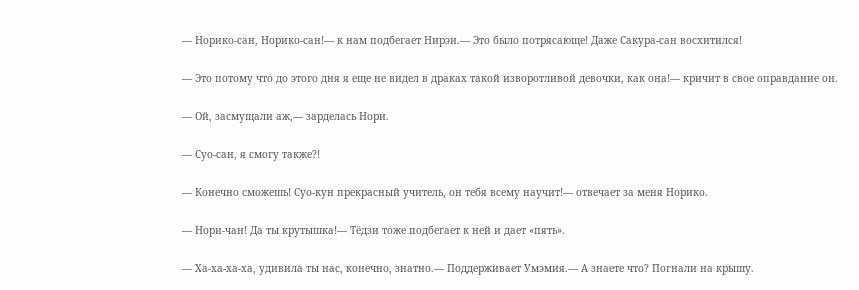— Норико-сан, Норико-сан!— к нам подбегает Нирэи.— Это было потрясающе! Даже Сакура-сан восхитился!

— Это потому что до этого дня я еще не видел в драках такой изворотливой девочки, как она!— кричит в свое оправдание он.

— Ой, засмущали аж,— зарделась Нори.

— Суо-сан, я смогу также?!

— Конечно сможешь! Суо-кун прекрасный учитель, он тебя всему научит!— отвечает за меня Норико.

— Нори-чан! Да ты крутышка!— Тёдзи тоже подбегает к ней и дает «пять».

— Ха-ха-ха-ха, удивила ты нас, конечно, знатно.— Поддерживает Умэмия.— А знаете что? Погнали на крышу.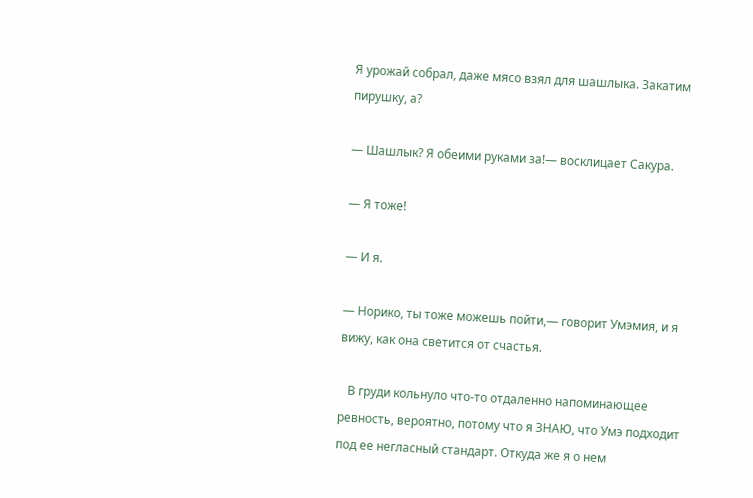Я урожай собрал, даже мясо взял для шашлыка. Закатим пирушку, а?

— Шашлык? Я обеими руками за!— восклицает Сакура.

— Я тоже!

— И я.

— Норико, ты тоже можешь пойти,— говорит Умэмия, и я вижу, как она светится от счастья.

   В груди кольнуло что-то отдаленно напоминающее ревность, вероятно, потому что я ЗНАЮ, что Умэ подходит под ее негласный стандарт. Откуда же я о нем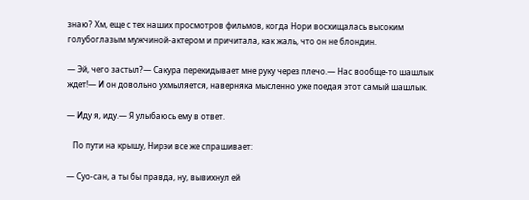знаю? Хм, еще с тех наших просмотров фильмов, когда Нори восхищалась высоким голубоглазым мужчиной-актером и причитала, как жаль, что он не блондин.

— Эй, чего застыл?— Сакура перекидывает мне руку через плечо.— Нас вообще-то шашлык ждет!— И он довольно ухмыляется, наверняка мысленно уже поедая этот самый шашлык.

— Иду я, иду.— Я улыбаюсь ему в ответ.

   По пути на крышу, Нирэи все же спрашивает:

— Суо-сан, а ты бы правда, ну, вывихнул ей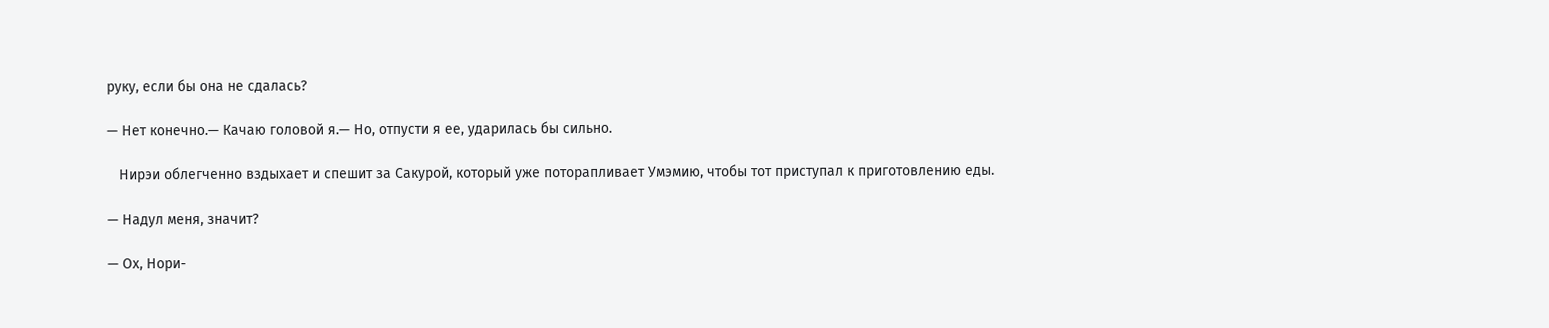руку, если бы она не сдалась?

— Нет конечно.— Качаю головой я.— Но, отпусти я ее, ударилась бы сильно.

   Нирэи облегченно вздыхает и спешит за Сакурой, который уже поторапливает Умэмию, чтобы тот приступал к приготовлению еды.

— Надул меня, значит?

— Ох, Нори-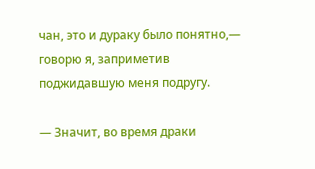чан, это и дураку было понятно,— говорю я, заприметив поджидавшую меня подругу.

— Значит, во время драки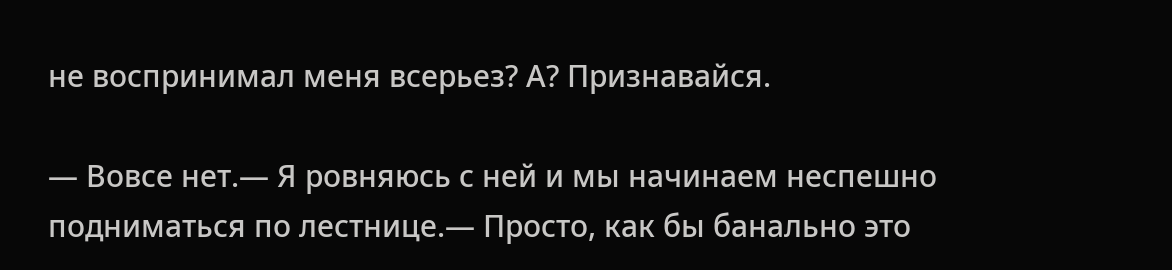не воспринимал меня всерьез? А? Признавайся.

— Вовсе нет.— Я ровняюсь с ней и мы начинаем неспешно подниматься по лестнице.— Просто, как бы банально это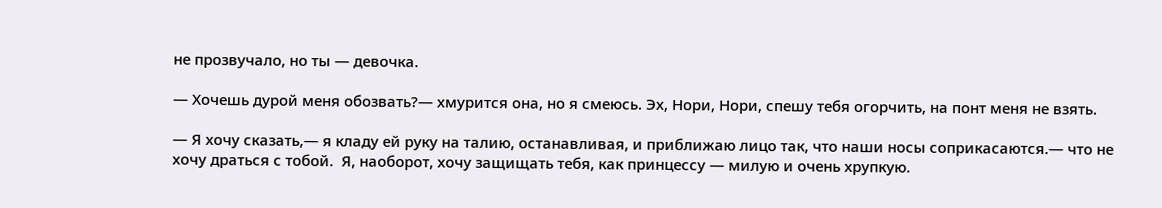не прозвучало, но ты — девочка.

— Хочешь дурой меня обозвать?— хмурится она, но я смеюсь. Эх, Нори, Нори, спешу тебя огорчить, на понт меня не взять.

— Я хочу сказать,— я кладу ей руку на талию, останавливая, и приближаю лицо так, что наши носы соприкасаются.— что не хочу драться с тобой.  Я, наоборот, хочу защищать тебя, как принцессу — милую и очень хрупкую.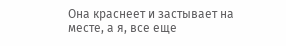Она краснеет и застывает на месте, а я, все еще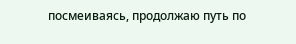посмеиваясь, продолжаю путь по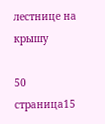лестнице на крышу

50 страница15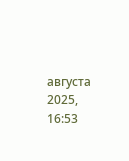августа 2025, 16:53